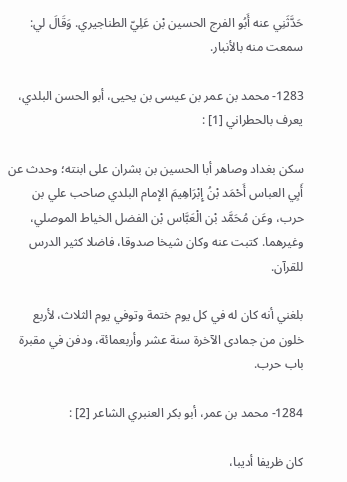حَدَّثَنِي عنه أَبُو الفرج الحسين بْن عَلِيّ الطناجيري. وَقَالَ لي: سمعت منه بالأنبار.

1283- محمد بن عمر بن عيسى بن يحيى، أبو الحسن البلدي، يعرف بالحطراني [1] :

سكن بغداد وصاهر أبا الحسين بن بشران على ابنته؛ وحدث عن أَبِي العباس أَحْمَد بْنُ إِبْرَاهِيمَ الإمام البلدي صاحب علي بن حرب، وعَن مُحَمَّد بْن الْعَبَّاس بْن الفضل الخياط الموصلي، وغيرهما. كتبت عنه وكان شيخا صدوقا، فاضلا كثير الدرس للقرآن.

بلغني أنه كان له في كل يوم ختمة وتوفي يوم الثلاث، لأربع خلون من جمادى الآخرة سنة عشر وأربعمائة، ودفن في مقبرة باب حرب.

1284- محمد بن عمر، أبو بكر العنبري الشاعر [2] :

كان ظريفا أديبا،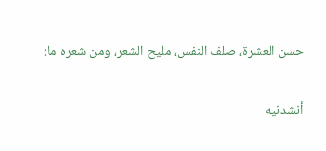حسن العشرة، صلف النفس، مليح الشعر، ومن شعره ما:

أنشدنيه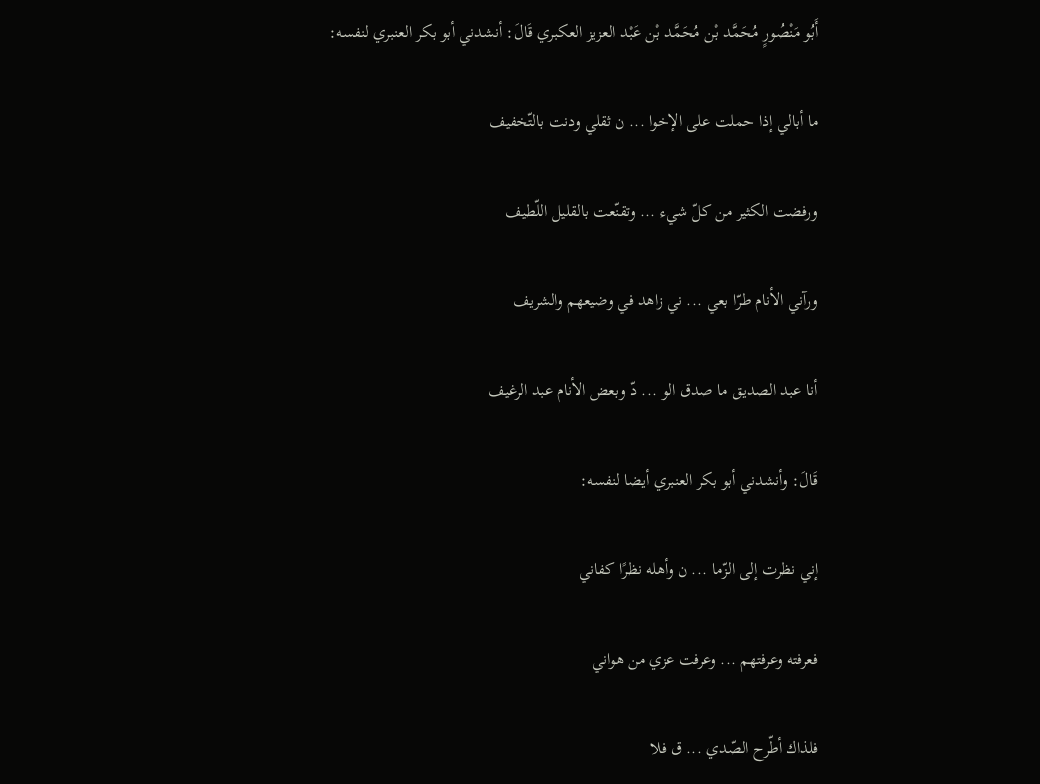أَبُو مَنْصُورٍ مُحَمَّد بْن مُحَمَّد بْن عَبْد العزيز العكبري قَالَ: أنشدني أبو بكر العنبري لنفسه:

ما أبالي إذا حملت على الإخوا ... ن ثقلي ودنت بالتّخفيف

ورفضت الكثير من كلّ شيء ... وتقنّعت بالقليل اللّطيف

ورآني الأنام طرّا بعي ... ني زاهد في وضيعهم والشريف

أنا عبد الصديق ما صدق الو ... دّ وبعض الأنام عبد الرغيف

قَالَ: وأنشدني أبو بكر العنبري أيضا لنفسه:

إني نظرت إلى الزّما ... ن وأهله نظرًا كفاني

فعرفته وعرفتهم ... وعرفت عزي من هواني

فلذاك أطّرح الصّدي ... ق فلا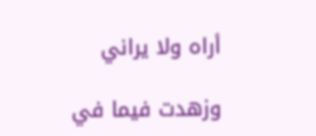أراه ولا يراني

وزهدت فيما في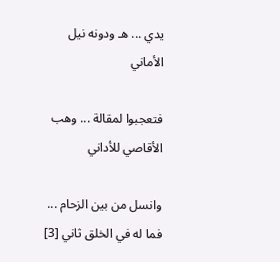يدي ... هـ ودونه نيل الأماني

فتعجبوا لمقالة ... وهب الأقاصي للأداني

وانسل من بين الزحام ... فما له في الخلق ثاني [3]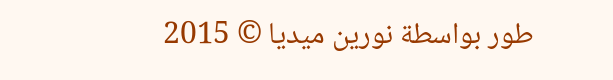طور بواسطة نورين ميديا © 2015